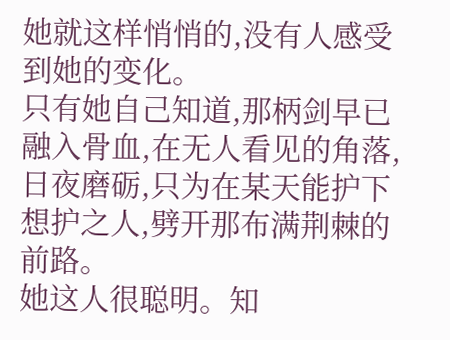她就这样悄悄的,没有人感受到她的变化。
只有她自己知道,那柄剑早已融入骨血,在无人看见的角落,日夜磨砺,只为在某天能护下想护之人,劈开那布满荆棘的前路。
她这人很聪明。知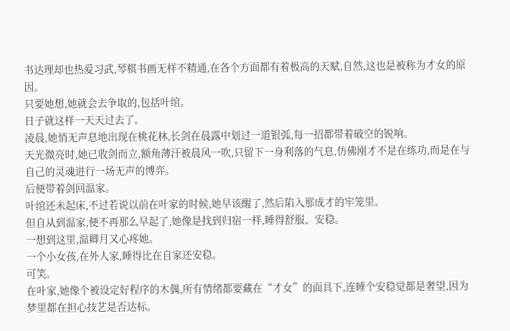书达理却也热爱习武,琴棋书画无样不精通,在各个方面都有着极高的天赋,自然,这也是被称为才女的原因。
只要她想,她就会去争取的,包括叶绾。
日子就这样一天天过去了。
凌晨,她悄无声息地出现在桃花林,长剑在晨露中划过一道银弧,每一招都带着破空的锐响。
天光微亮时,她已收剑而立,额角薄汗被晨风一吹,只留下一身利落的气息,仿佛刚才不是在练功,而是在与自己的灵魂进行一场无声的博弈。
后便带着剑回温家。
叶绾还未起床,不过若说以前在叶家的时候,她早该醒了,然后陷入那成才的牢笼里。
但自从到温家,便不再那么早起了,她像是找到归宿一样,睡得舒服、安稳。
一想到这里,温卿月又心疼她。
一个小女孩,在外人家,睡得比在自家还安稳。
可笑。
在叶家,她像个被设定好程序的木偶,所有情绪都要藏在“才女”的面具下,连睡个安稳觉都是奢望,因为梦里都在担心技艺是否达标。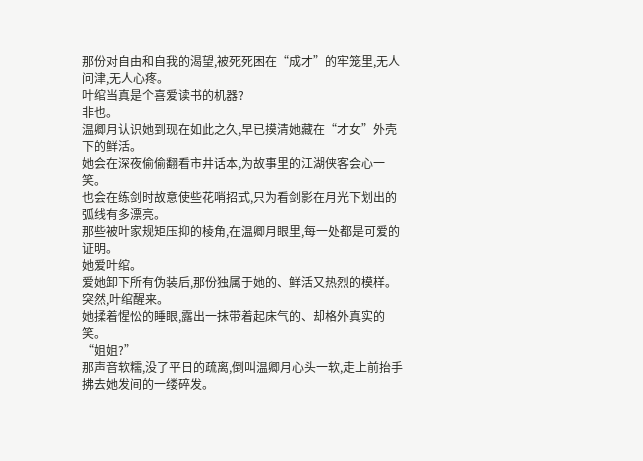那份对自由和自我的渴望,被死死困在“成才”的牢笼里,无人问津,无人心疼。
叶绾当真是个喜爱读书的机器?
非也。
温卿月认识她到现在如此之久,早已摸清她藏在“才女”外壳下的鲜活。
她会在深夜偷偷翻看市井话本,为故事里的江湖侠客会心一笑。
也会在练剑时故意使些花哨招式,只为看剑影在月光下划出的弧线有多漂亮。
那些被叶家规矩压抑的棱角,在温卿月眼里,每一处都是可爱的证明。
她爱叶绾。
爱她卸下所有伪装后,那份独属于她的、鲜活又热烈的模样。
突然,叶绾醒来。
她揉着惺忪的睡眼,露出一抹带着起床气的、却格外真实的笑。
“姐姐?”
那声音软糯,没了平日的疏离,倒叫温卿月心头一软,走上前抬手拂去她发间的一缕碎发。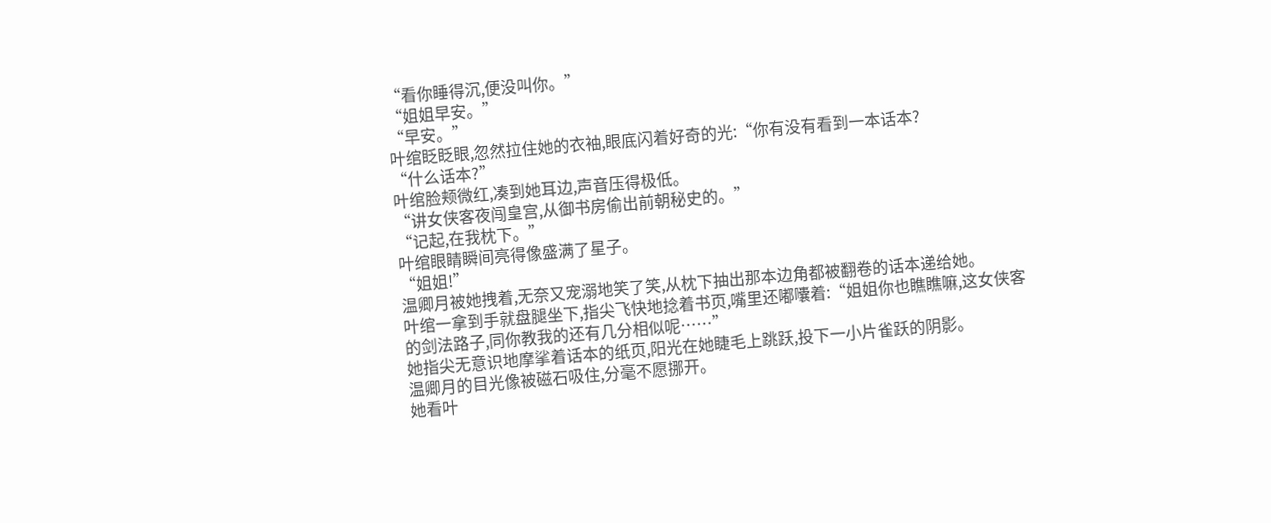“看你睡得沉,便没叫你。”
“姐姐早安。”
“早安。”
叶绾眨眨眼,忽然拉住她的衣袖,眼底闪着好奇的光:“你有没有看到一本话本?
“什么话本?”
叶绾脸颊微红,凑到她耳边,声音压得极低。
“讲女侠客夜闯皇宫,从御书房偷出前朝秘史的。”
“记起,在我枕下。”
叶绾眼睛瞬间亮得像盛满了星子。
“姐姐!”
温卿月被她拽着,无奈又宠溺地笑了笑,从枕下抽出那本边角都被翻卷的话本递给她。
叶绾一拿到手就盘腿坐下,指尖飞快地捻着书页,嘴里还嘟囔着:“姐姐你也瞧瞧嘛,这女侠客的剑法路子,同你教我的还有几分相似呢……”
她指尖无意识地摩挲着话本的纸页,阳光在她睫毛上跳跃,投下一小片雀跃的阴影。
温卿月的目光像被磁石吸住,分毫不愿挪开。
她看叶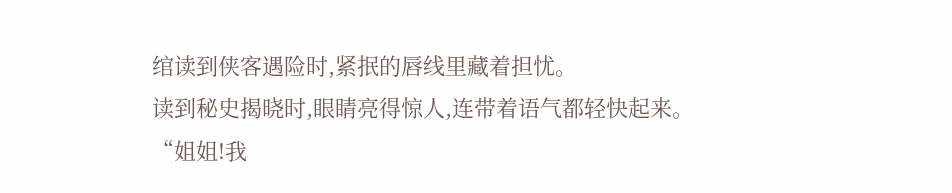绾读到侠客遇险时,紧抿的唇线里藏着担忧。
读到秘史揭晓时,眼睛亮得惊人,连带着语气都轻快起来。
“姐姐!我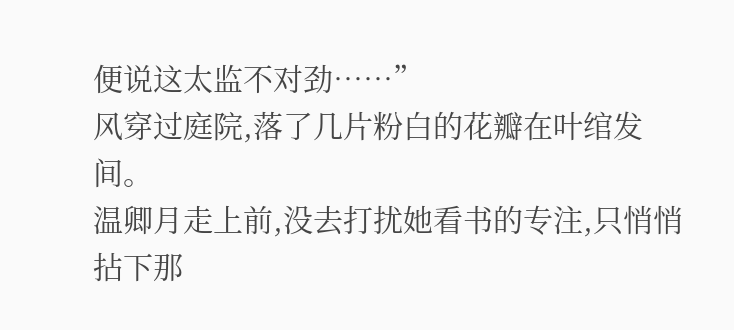便说这太监不对劲……”
风穿过庭院,落了几片粉白的花瓣在叶绾发间。
温卿月走上前,没去打扰她看书的专注,只悄悄拈下那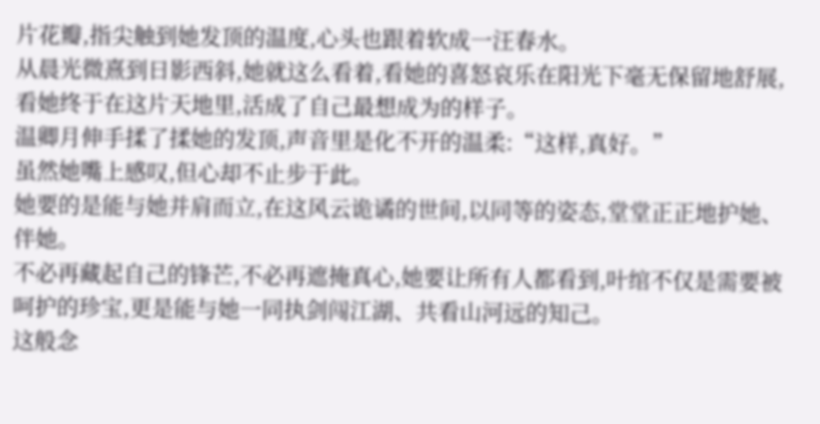片花瓣,指尖触到她发顶的温度,心头也跟着软成一汪春水。
从晨光微熹到日影西斜,她就这么看着,看她的喜怒哀乐在阳光下毫无保留地舒展,看她终于在这片天地里,活成了自己最想成为的样子。
温卿月伸手揉了揉她的发顶,声音里是化不开的温柔:“这样,真好。”
虽然她嘴上感叹,但心却不止步于此。
她要的是能与她并肩而立,在这风云诡谲的世间,以同等的姿态,堂堂正正地护她、伴她。
不必再藏起自己的锋芒,不必再遮掩真心,她要让所有人都看到,叶绾不仅是需要被呵护的珍宝,更是能与她一同执剑闯江湖、共看山河远的知己。
这般念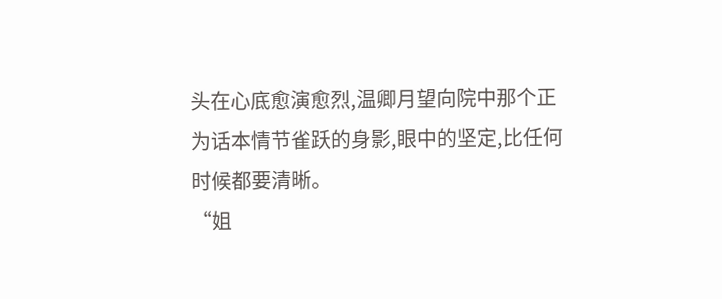头在心底愈演愈烈,温卿月望向院中那个正为话本情节雀跃的身影,眼中的坚定,比任何时候都要清晰。
“姐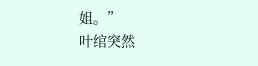姐。”
叶绾突然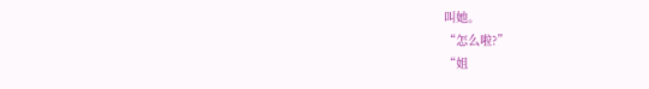叫她。
“怎么啦?”
“姐